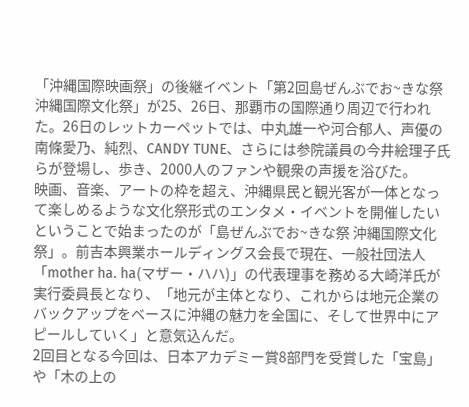「沖縄国際映画祭」の後継イベント「第2回島ぜんぶでお~きな祭 沖縄国際文化祭」が25、26日、那覇市の国際通り周辺で行われた。26日のレットカーペットでは、中丸雄一や河合郁人、声優の南條愛乃、純烈、CANDY TUNE、さらには参院議員の今井絵理子氏らが登場し、歩き、2000人のファンや観衆の声援を浴びた。
映画、音楽、アートの枠を超え、沖縄県民と観光客が一体となって楽しめるような文化祭形式のエンタメ・イベントを開催したいということで始まったのが「島ぜんぶでお~きな祭 沖縄国際文化祭」。前吉本興業ホールディングス会長で現在、一般社団法人「mother ha. ha(マザー・ハハ)」の代表理事を務める大崎洋氏が実行委員長となり、「地元が主体となり、これからは地元企業のバックアップをベースに沖縄の魅力を全国に、そして世界中にアピールしていく」と意気込んだ。
2回目となる今回は、日本アカデミー賞8部門を受賞した「宝島」や「木の上の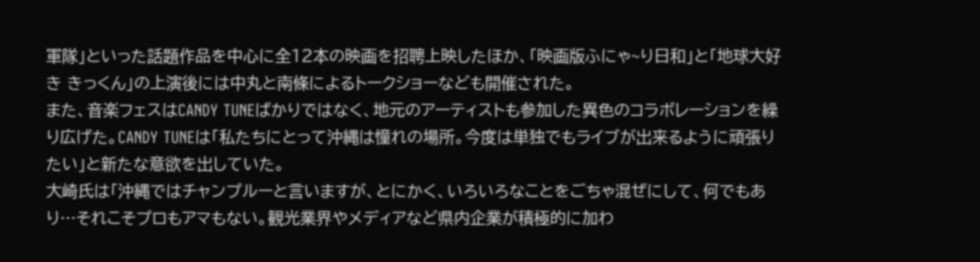軍隊」といった話題作品を中心に全12本の映画を招聘上映したほか、「映画版ふにゃ~り日和」と「地球大好き きっくん」の上演後には中丸と南條によるトークショーなども開催された。
また、音楽フェスはCANDY TUNEばかりではなく、地元のアーティストも参加した異色のコラボレーションを繰り広げた。CANDY TUNEは「私たちにとって沖縄は憧れの場所。今度は単独でもライブが出来るように頑張りたい」と新たな意欲を出していた。
大崎氏は「沖縄ではチャンプルーと言いますが、とにかく、いろいろなことをごちゃ混ぜにして、何でもあり…それこそプロもアマもない。観光業界やメディアなど県内企業が積極的に加わ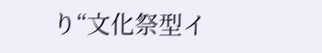り“文化祭型イ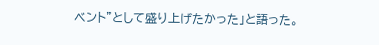ベント”として盛り上げたかった」と語った。